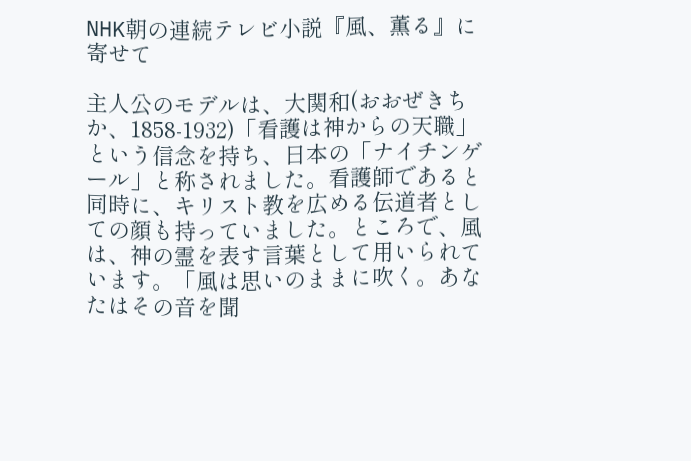NHK朝の連続テレビ小説『風、薫る』に寄せて

主人公のモデルは、大関和(おおぜきちか、1858-1932)「看護は神からの天職」という信念を持ち、日本の「ナイチンゲール」と称されました。看護師であると同時に、キリスト教を広める伝道者としての顔も持っていました。ところで、風は、神の霊を表す言葉として用いられています。「風は思いのままに吹く。あなたはその音を聞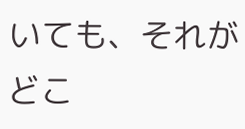いても、それがどこ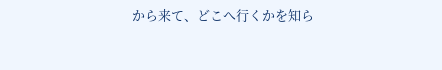から来て、どこへ行くかを知ら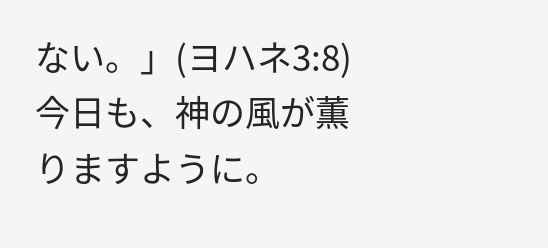ない。」(ヨハネ3:8)今日も、神の風が薫りますように。